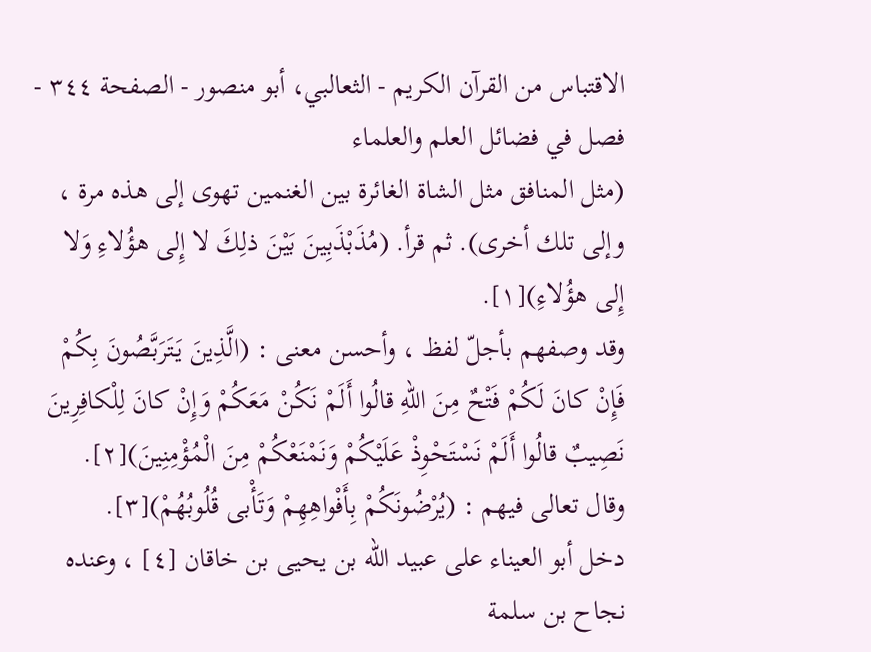الاقتباس من القرآن الکریم - الثعالبي، أبو منصور - الصفحة ٣٤٤ - فصل في فضائل العلم والعلماء
(مثل المنافق مثل الشاة الغائرة بين الغنمين تهوى إلى هذه مرة ، وإلى تلك أخرى). ثم قرأ. (مُذَبْذَبِينَ بَيْنَ ذلِكَ لا إِلى هؤُلاءِ وَلا إِلى هؤُلاءِ)[١].
وقد وصفهم بأجلّ لفظ ، وأحسن معنى : (الَّذِينَ يَتَرَبَّصُونَ بِكُمْ فَإِنْ كانَ لَكُمْ فَتْحٌ مِنَ اللهِ قالُوا أَلَمْ نَكُنْ مَعَكُمْ وَإِنْ كانَ لِلْكافِرِينَ نَصِيبٌ قالُوا أَلَمْ نَسْتَحْوِذْ عَلَيْكُمْ وَنَمْنَعْكُمْ مِنَ الْمُؤْمِنِينَ)[٢].
وقال تعالى فيهم : (يُرْضُونَكُمْ بِأَفْواهِهِمْ وَتَأْبى قُلُوبُهُمْ)[٣].
دخل أبو العيناء على عبيد الله بن يحيى بن خاقان [٤] ، وعنده نجاح بن سلمة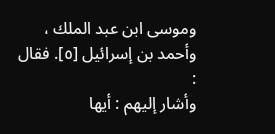وموسى ابن عبد الملك ، وأحمد بن إسرائيل [٥]. فقال :
وأشار إليهم : أيها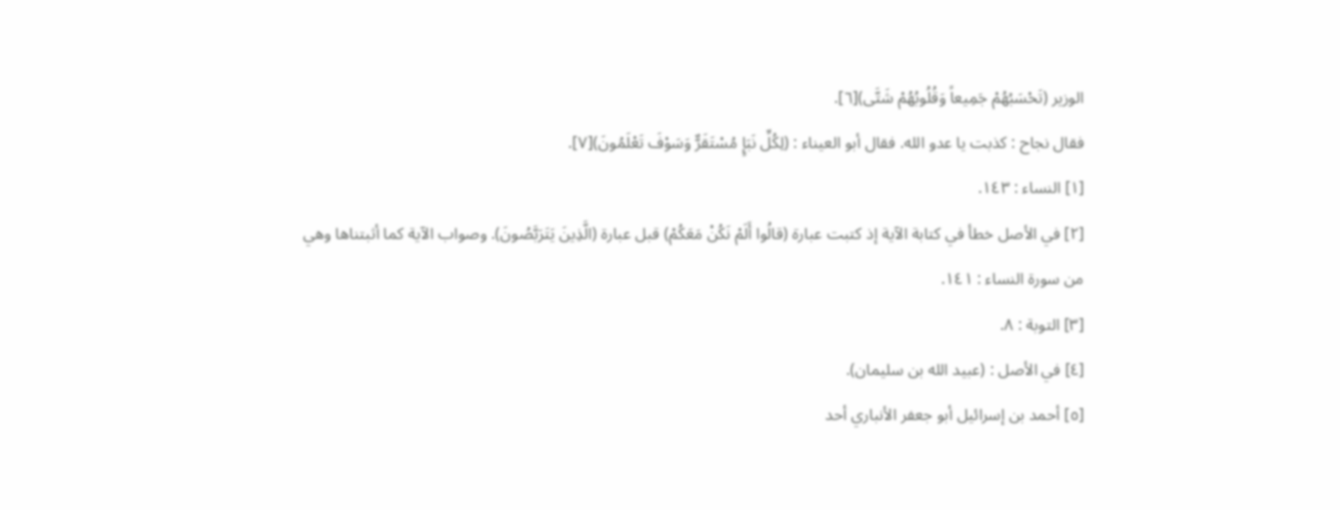الوزير (تَحْسَبُهُمْ جَمِيعاً وَقُلُوبُهُمْ شَتَّى)[٦].
فقال نجاح : كذبت يا عدو الله. فقال أبو العيناء : (لِكُلِّ نَبَإٍ مُسْتَقَرٌّ وَسَوْفَ تَعْلَمُونَ)[٧].
[١] النساء : ١٤٣.
[٢] في الأصل خطأ في كتابة الآية إذ كتبت عبارة (قالُوا أَلَمْ نَكُنْ مَعَكُمْ) قبل عبارة (الَّذِينَ يَتَرَبَّصُونَ). وصواب الآية كما أثبتناها وهي من سورة النساء : ١٤١.
[٣] التوبة : ٨.
[٤] في الأصل : (عبيد الله بن سليمان).
[٥] أحمد بن إسرائيل أبو جعفر الأنباري أحد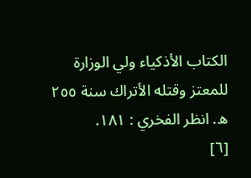الكتاب الأذكياء ولي الوزارة للمعتز وقتله الأتراك سنة ٢٥٥ ه. انظر الفخري : ١٨١.
[٦]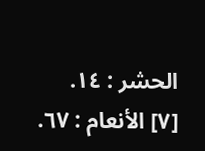الحشر : ١٤.
[٧] الأنعام : ٦٧.